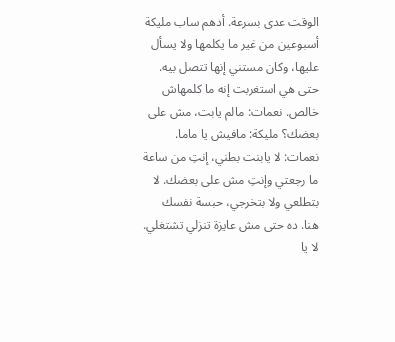الوقت عدى بسرعة. أدهم ساب مليكة أسبوعين من غير ما يكلمها ولا يسأل عليها، وكان مستني إنها تتصل بيه. حتى هي استغربت إنه ما كلمهاش خالص. نعمات: مالم يابت، مش على بعضك؟ مليكة: مافيش يا ماما.
نعمات: لا يابنت بطني، إنتِ من ساعة ما رجعتي وإنتِ مش على بعضك. لا بتطلعي ولا بتخرجي، حبسة نفسك هنا. ده حتى مش عايزة تنزلي تشتغلي. لا يا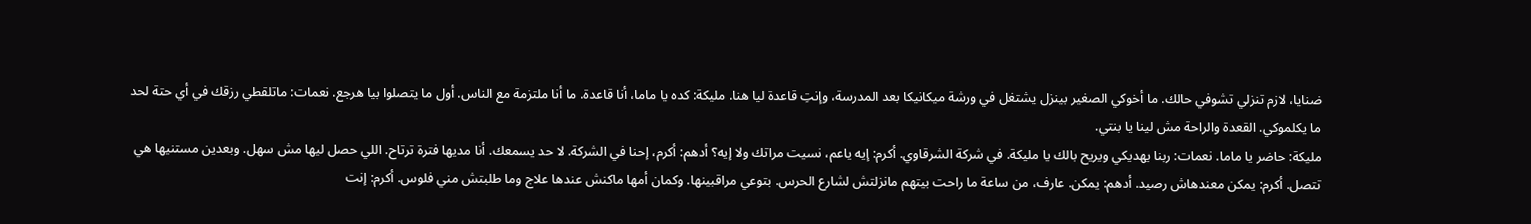ضنايا، لازم تنزلي تشوفي حالك. ما أخوكي الصغير بينزل يشتغل في ورشة ميكانيكا بعد المدرسة، وإنتِ قاعدة ليا هنا. مليكة: كده يا ماما، أنا قاعدة. ما أنا ملتزمة مع الناس. أول ما يتصلوا بيا هرجع. نعمات: ماتلقطي رزقك في أي حتة لحد ما يكلموكي. القعدة والراحة مش لينا يا بنتي.
مليكة: حاضر يا ماما. نعمات: ربنا يهديكي ويريح بالك يا مليكة. في شركة الشرقاوي. أكرم: إيه ياعم، نسيت مراتك ولا إيه؟ أدهم: أكرم، إحنا في الشركة. لا حد يسمعك. أنا مديها فترة ترتاح. اللي حصل ليها مش سهل. وبعدين مستنيها هي تتصل. أكرم: يمكن معندهاش رصيد. أدهم: يمكن. عارف، من ساعة ما راحت بيتهم مانزلتش لشارع الحرس. بتوعي مراقبينها. وكمان أمها ماكنش عندها علاج وما طلبتش مني فلوس. أكرم: إنت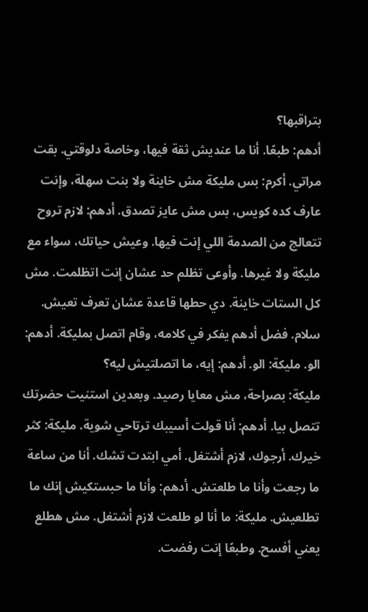بتراقبها؟
أدهم: طبعًا. أنا ما عنديش ثقة فيها، وخاصة دلوقتي. بقت مراتي. أكرم: بس مليكة مش خاينة ولا بنت سهلة، وإنت عارف كده كويس، بس مش عايز تصدق. أدهم: لازم تروح تتعالج من الصدمة اللي إنت فيها. وعيش حياتك، سواء مع مليكة ولا غيرها. وأوعى تظلم حد عشان إنت اتظلمت. مش كل الستات خاينة. دي حطها قاعدة عشان تعرف تعيش. سلام. فضل أدهم يفكر في كلامه، وقام اتصل بمليكة. أدهم: الو. مليكة: الو. أدهم: إيه، ما اتصلتيش ليه؟
مليكة: بصراحة، مش معايا رصيد. وبعدين استنيت حضرتك تتصل بيا. أدهم: أنا قولت أسيبك ترتاحي شوية. مليكة: كثر خيرك. أرجوك، لازم أشتغل. أمي ابتدت تشك. أنا من ساعة ما رجعت وأنا ما طلعتش. أدهم: وأنا ما حبستكيش إنك ما تطلعيش. مليكة: ما أنا لو طلعت لازم أشتغل. مش هطلع يعني أفسح. وطبعًا إنت رفضت.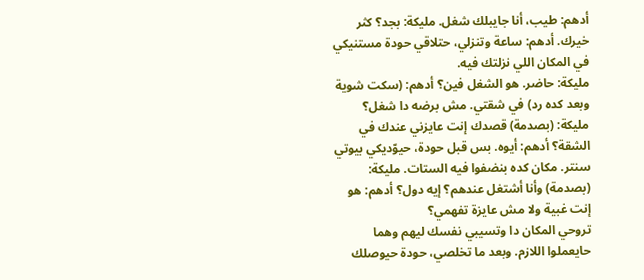أدهم: طيب، أنا جايبلك شغل. مليكة: بجد؟ كثر خيرك. أدهم: ساعة وتنزلي، حتلاقي حودة مستنيكي في المكان اللي نزلتك فيه.
مليكة: حاضر. هو الشغل فين؟ أدهم: (سكت شوية وبعد كده رد) في شقتي. مش برضه دا شغل؟ مليكة: (بصدمة) قصدك إنت عايزني عندك في الشقة؟ أدهم: أيوه. بس قبل حودة، حيوّديكي بيوتي سنتر. مكان كده بنضفوا فيه الستات. مليكة: (بصدمة) وأنا أشتغل عندهم؟ إيه دول؟ أدهم: هو إنت غبية ولا مش عايزة تفهمي؟
تروحي المكان دا وتسيبي نفسك ليهم وهما حايعملوا اللازم. وبعد ما تخلصي، حودة حيوصلك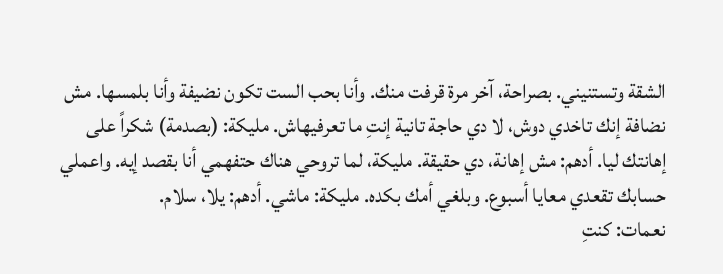الشقة وتستنيني. بصراحة، آخر مرة قرفت منك. وأنا بحب الست تكون نضيفة وأنا بلمسها. مش نضافة إنك تاخدي دوش، لا دي حاجة تانية إنتِ ما تعرفيهاش. مليكة: (بصدمة) شكراً على إهانتك ليا. أدهم: مش إهانة، دي حقيقة. مليكة، لما تروحي هناك حتفهمي أنا بقصد إيه. واعملي حسابك تقعدي معايا أسبوع. وبلغي أمك بكده. مليكة: ماشي. أدهم: يلا، سلام.
نعمات: كنتِ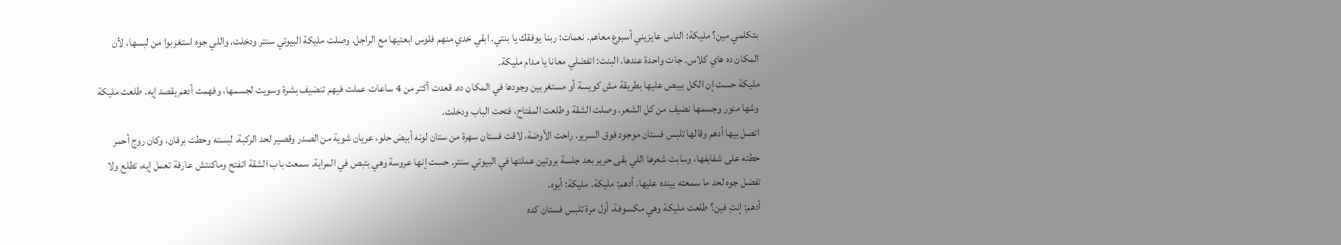بتكلمي مين؟ مليكة: الناس عايزيني أسبوع معاهم. نعمات: ربنا يوفقك يا بنتي. ابقي خدي منهم فلوس ابعتيها مع الراجل. وصلت مليكة البيوتي سنتر ودخلت. واللي جوه استغربوا من لبسها، لأن المكان ده هاي كلاس. جات واحدة عندها. البنت: اتفضلي معانا يا مدام مليكة.
مليكة حست إن الكل بيبص عليها بطريقة مش كويسة أو مستغربين وجودها في المكان ده. قعدت أكتر من 4 ساعات عملت فيهم تنضيف بشرة وسويت لجسمها، وفهمت أدهم يقصد إيه. طلعت مليكة وشها منور وجسمها نضيف من كل الشعر. وصلت الشقة وطلعت المفتاح، فتحت الباب ودخلت.
اتصل بيها أدهم وقالها تلبس فستان موجود فوق السرير. راحت الأوضة، لاقت فستان سهرة من ستان لونه أبيض حلو، عريان شوية من الصدر وقصير لحد الركبة. لبسته وحطت برفان، وكان روج أحمر حطته على شفايفها، وسابت شعرها اللي بقى حرير بعد جلسة بروتين عملتها في البيوتي سنتر. حست إنها عروسة وهي بتبص في المراية. سمعت باب الشقة اتفتح وماكنتش عارفة تعمل إيه، تطلع ولا تفضل جوه لحد ما سمعته بينده عليها. أدهم: مليكة. مليكة: أيوه.
أدهم: إنتِ فين؟ طلعت مليكة وهي مكسوفة، أول مرة تلبس فستان كده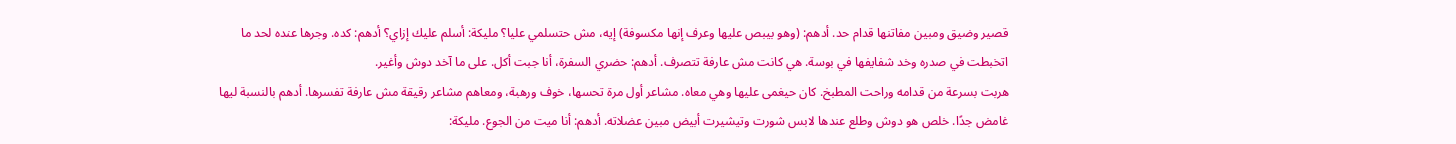قصير وضيق ومبين مفاتنها قدام حد. أدهم: (وهو بيبص عليها وعرف إنها مكسوفة) إيه، مش حتسلمي عليا؟ مليكة: أسلم عليك إزاي؟ أدهم: كده. وجرها عنده لحد ما اتخبطت في صدره وخد شفايفها في بوسة. هي كانت مش عارفة تتصرف. أدهم: حضري السفرة، أنا جبت أكل. على ما آخد دوش وأغير.
هربت بسرعة من قدامه وراحت المطبخ. كان حيغمى عليها وهي معاه. مشاعر أول مرة تحسها، خوف ورهبة، ومعاهم مشاعر رقيقة مش عارفة تفسرها. أدهم بالنسبة ليها غامض جدًا. خلص هو دوش وطلع عندها لابس شورت وتيشيرت أبيض مبين عضلاته. أدهم: أنا ميت من الجوع. مليكة: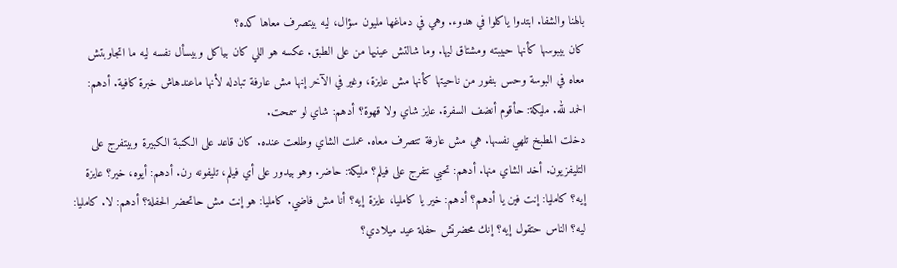بالهنا والشفا. ابتدوا ياكلوا في هدوء. وهي في دماغها مليون سؤال، ليه بيتصرف معاها كده؟
كان بيبوسها كأنها حبيبته ومشتاق ليها. وما شالتش عينيها من على الطبق. عكسه هو اللي كان بياكل وبيسأل نفسه ليه ما اتجاوبتش معاه في البوسة وحس بنفور من ناحيتها كأنها مش عايزة، وغير في الآخر إنها مش عارفة تبادله لأنها ماعندهاش خبرة كافية. أدهم: الحمد لله. مليكة: حأقوم أنضف السفرة. عايز شاي ولا قهوة؟ أدهم: شاي لو سمحت.
دخلت المطبخ تلهي نفسها. هي مش عارفة تتصرف معاه. عملت الشاي وطلعت عنده. كان قاعد على الكنبة الكبيرة وبيتفرج على التليفزيون. أخد الشاي منها. أدهم: تحبي نتفرج على فيلم؟ مليكة: حاضر. وهو بيدور على أي فيلم، تليفونه رن. أدهم: أيوه، خير؟ عايزة إيه؟ كامليا: إنت فين يا أدهم؟ أدهم: خير يا كامليا، عايزة إيه؟ أنا مش فاضي. كامليا: هو إنت مش حاتحضر الحفلة؟ أدهم: لا. كامليا: ليه؟ الناس حتقول إيه؟ إنك محضرتش حفلة عيد ميلادي؟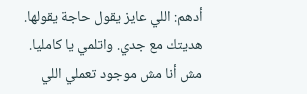أدهم: اللي عايز يقول حاجة يقولها. هديتك مع جدي. واتلمي يا كامليا. مش أنا مش موجود تعملي اللي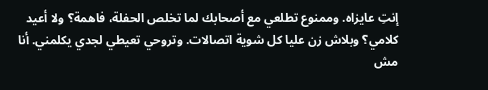إنتِ عايزاه. وممنوع تطلعي مع أصحابك لما تخلص الحفلة، فاهمة؟ ولا أعيد كلامي؟ وبلاش زن عليا كل شوية اتصالات. وتروحي تعيطي لجدي يكلمني. أنا مش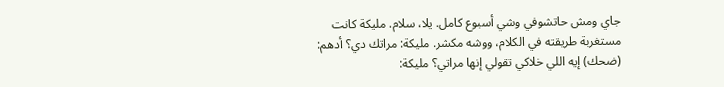جاي ومش حاتشوفي وشي أسبوع كامل. يلا، سلام. مليكة كانت مستغربة طريقته في الكلام، ووشه مكشر. مليكة: مراتك دي؟ أدهم: (ضحك) إيه اللي خلاكي تقولي إنها مراتي؟ مليكة: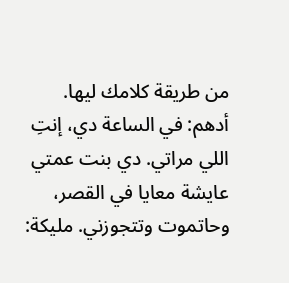من طريقة كلامك ليها.
أدهم: في الساعة دي، إنتِ اللي مراتي. دي بنت عمتي عايشة معايا في القصر، وحاتموت وتتجوزني. مليكة: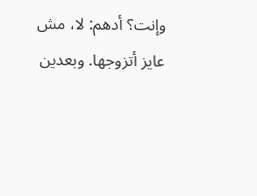وإنت؟ أدهم: لا، مش عايز أتزوجها. وبعدين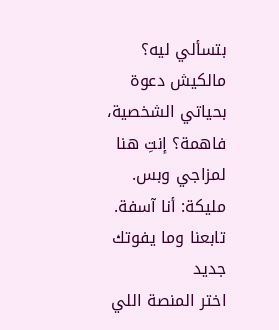بتسألي ليه؟ مالكيش دعوة بحياتي الشخصية، فاهمة؟ إنتِ هنا لمزاجي وبس. مليكة: أنا آسفة.
تابعنا وما يفوتك جديد
اختر المنصة اللي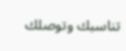تناسبك وتوصلك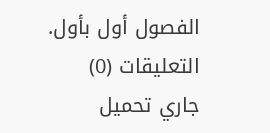الفصول أول بأول.
التعليقات (0)
جاري تحميل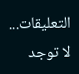التعليقات...
لا توجد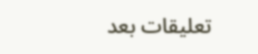تعليقات بعد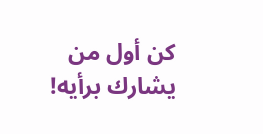كن أول من يشارك برأيه!